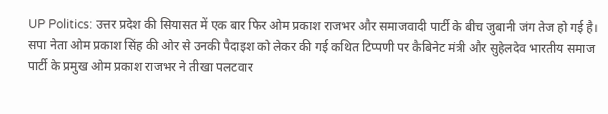UP Politics: उत्तर प्रदेश की सियासत में एक बार फिर ओम प्रकाश राजभर और समाजवादी पार्टी के बीच जुबानी जंग तेज हो गई है। सपा नेता ओम प्रकाश सिंह की ओर से उनकी पैदाइश को लेकर की गई कथित टिप्पणी पर कैबिनेट मंत्री और सुहेलदेव भारतीय समाज पार्टी के प्रमुख ओम प्रकाश राजभर ने तीखा पलटवार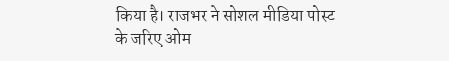किया है। राजभर ने सोशल मीडिया पोस्ट के जरिए ओम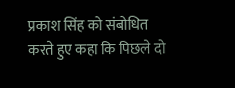प्रकाश सिंह को संबोधित करते हुए कहा कि पिछले दो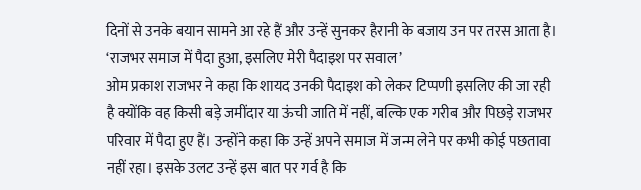दिनों से उनके बयान सामने आ रहे हैं और उन्हें सुनकर हैरानी के बजाय उन पर तरस आता है।
‘राजभर समाज में पैदा हुआ, इसलिए मेरी पैदाइश पर सवाल’
ओम प्रकाश राजभर ने कहा कि शायद उनकी पैदाइश को लेकर टिप्पणी इसलिए की जा रही है क्योंकि वह किसी बड़े जमींदार या ऊंची जाति में नहीं, बल्कि एक गरीब और पिछड़े राजभर परिवार में पैदा हुए हैं। उन्होंने कहा कि उन्हें अपने समाज में जन्म लेने पर कभी कोई पछतावा नहीं रहा। इसके उलट उन्हें इस बात पर गर्व है कि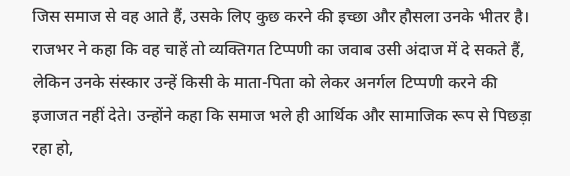जिस समाज से वह आते हैं, उसके लिए कुछ करने की इच्छा और हौसला उनके भीतर है।
राजभर ने कहा कि वह चाहें तो व्यक्तिगत टिप्पणी का जवाब उसी अंदाज में दे सकते हैं, लेकिन उनके संस्कार उन्हें किसी के माता-पिता को लेकर अनर्गल टिप्पणी करने की इजाजत नहीं देते। उन्होंने कहा कि समाज भले ही आर्थिक और सामाजिक रूप से पिछड़ा रहा हो,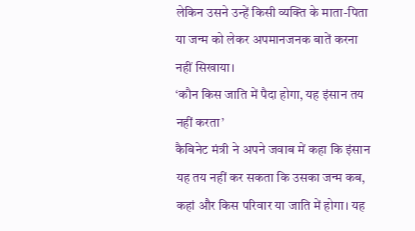लेकिन उसने उन्हें किसी व्यक्ति के माता-पिता या जन्म को लेकर अपमानजनक बातें करना नहीं सिखाया।
‘कौन किस जाति में पैदा होगा, यह इंसान तय नहीं करता’
कैबिनेट मंत्री ने अपने जवाब में कहा कि इंसान यह तय नहीं कर सकता कि उसका जन्म कब, कहां और किस परिवार या जाति में होगा। यह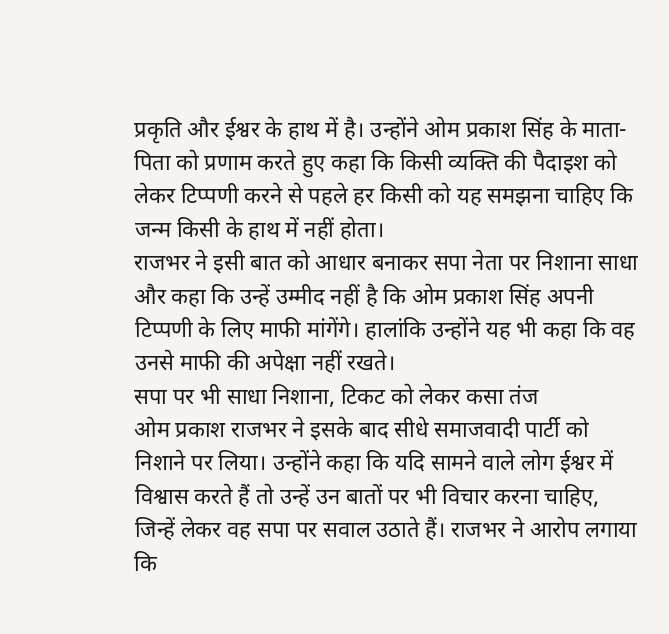प्रकृति और ईश्वर के हाथ में है। उन्होंने ओम प्रकाश सिंह के माता-पिता को प्रणाम करते हुए कहा कि किसी व्यक्ति की पैदाइश को लेकर टिप्पणी करने से पहले हर किसी को यह समझना चाहिए कि जन्म किसी के हाथ में नहीं होता।
राजभर ने इसी बात को आधार बनाकर सपा नेता पर निशाना साधा और कहा कि उन्हें उम्मीद नहीं है कि ओम प्रकाश सिंह अपनी टिप्पणी के लिए माफी मांगेंगे। हालांकि उन्होंने यह भी कहा कि वह उनसे माफी की अपेक्षा नहीं रखते।
सपा पर भी साधा निशाना, टिकट को लेकर कसा तंज
ओम प्रकाश राजभर ने इसके बाद सीधे समाजवादी पार्टी को निशाने पर लिया। उन्होंने कहा कि यदि सामने वाले लोग ईश्वर में विश्वास करते हैं तो उन्हें उन बातों पर भी विचार करना चाहिए, जिन्हें लेकर वह सपा पर सवाल उठाते हैं। राजभर ने आरोप लगाया कि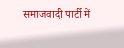समाजवादी पार्टी में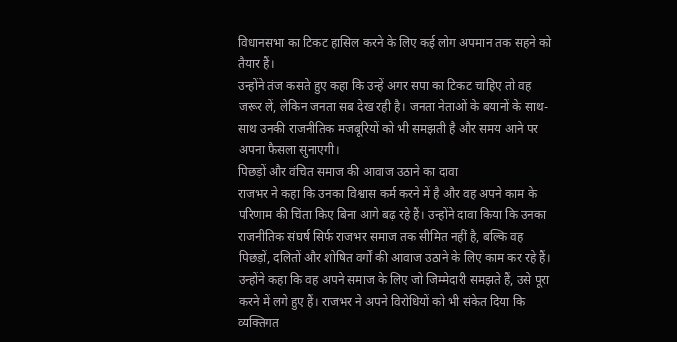विधानसभा का टिकट हासिल करने के लिए कई लोग अपमान तक सहने को तैयार हैं।
उन्होंने तंज कसते हुए कहा कि उन्हें अगर सपा का टिकट चाहिए तो वह जरूर लें, लेकिन जनता सब देख रही है। जनता नेताओं के बयानों के साथ-साथ उनकी राजनीतिक मजबूरियों को भी समझती है और समय आने पर अपना फैसला सुनाएगी।
पिछड़ों और वंचित समाज की आवाज उठाने का दावा
राजभर ने कहा कि उनका विश्वास कर्म करने में है और वह अपने काम के परिणाम की चिंता किए बिना आगे बढ़ रहे हैं। उन्होंने दावा किया कि उनका राजनीतिक संघर्ष सिर्फ राजभर समाज तक सीमित नहीं है, बल्कि वह पिछड़ों, दलितों और शोषित वर्गों की आवाज उठाने के लिए काम कर रहे हैं।
उन्होंने कहा कि वह अपने समाज के लिए जो जिम्मेदारी समझते हैं, उसे पूरा करने में लगे हुए हैं। राजभर ने अपने विरोधियों को भी संकेत दिया कि व्यक्तिगत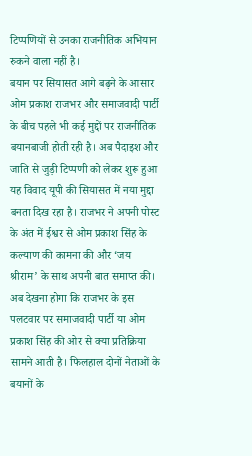टिप्पणियों से उनका राजनीतिक अभियान रुकने वाला नहीं है।
बयान पर सियासत आगे बढ़ने के आसार
ओम प्रकाश राजभर और समाजवादी पार्टी के बीच पहले भी कई मुद्दों पर राजनीतिक बयानबाजी होती रही है। अब पैदाइश और जाति से जुड़ी टिप्पणी को लेकर शुरू हुआ यह विवाद यूपी की सियासत में नया मुद्दा बनता दिख रहा है। राजभर ने अपनी पोस्ट के अंत में ईश्वर से ओम प्रकाश सिंह के कल्याण की कामना की और ‘जय श्रीराम’ के साथ अपनी बात समाप्त की।
अब देखना होगा कि राजभर के इस पलटवार पर समाजवादी पार्टी या ओम प्रकाश सिंह की ओर से क्या प्रतिक्रिया सामने आती है। फिलहाल दोनों नेताओं के बयानों के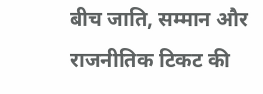बीच जाति, सम्मान और राजनीतिक टिकट की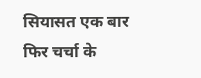सियासत एक बार फिर चर्चा के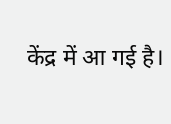केंद्र में आ गई है।